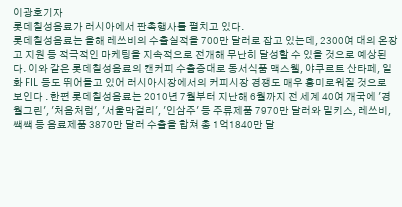이광호기자
롯데칠성음료가 러시아에서 판촉행사를 펼치고 있다.
롯데칠성음료는 올해 레쓰비의 수출실적을 700만 달러로 잡고 있는데, 2300여 대의 온장고 지원 등 적극적인 마케팅을 지속적으로 전개해 무난히 달성할 수 있을 것으로 예상된다. 이와 같은 롯데칠성음료의 캔커피 수출증대로 동서식품 맥스웰, 야쿠르트 산타페, 일화 FIL 등도 뛰어들고 있어 러시아시장에서의 커피시장 경쟁도 매우 흥미로워질 것으로 보인다 . 한편 롯데칠성음료는 2010년 7월부터 지난해 6월까지 전 세계 40여 개국에 '경월그린', '처음처럼', '서울막걸리', '인삼주' 등 주류제품 7970만 달러와 밀키스, 레쓰비, 쌕쌕 등 음료제품 3870만 달러 수출을 합쳐 총 1억1840만 달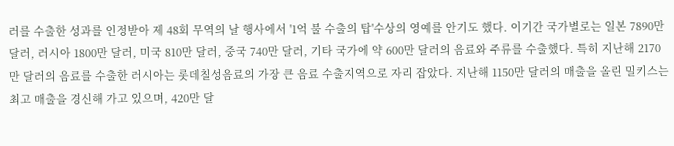러를 수출한 성과를 인정받아 제 48회 무역의 날 행사에서 '1억 불 수출의 탑'수상의 영예를 안기도 했다. 이기간 국가별로는 일본 7890만 달러, 러시아 1800만 달러, 미국 810만 달러, 중국 740만 달러, 기타 국가에 약 600만 달러의 음료와 주류를 수출했다. 특히 지난해 2170만 달러의 음료를 수출한 러시아는 롯데칠성음료의 가장 큰 음료 수출지역으로 자리 잡았다. 지난해 1150만 달러의 매출을 올린 밀키스는 최고 매출을 경신해 가고 있으며, 420만 달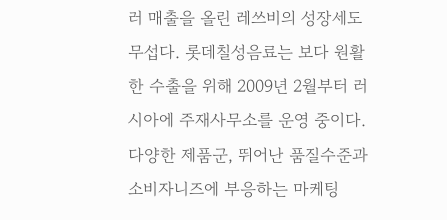러 매출을 올린 레쓰비의 성장세도 무섭다. 롯데칠성음료는 보다 원활한 수출을 위해 2009년 2월부터 러시아에 주재사무소를 운영 중이다. 다양한 제품군, 뛰어난 품질수준과 소비자니즈에 부응하는 마케팅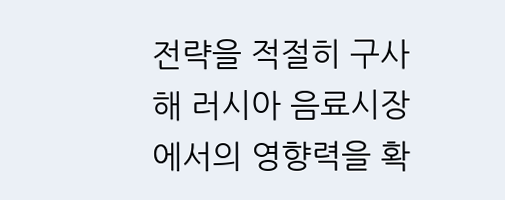전략을 적절히 구사해 러시아 음료시장에서의 영향력을 확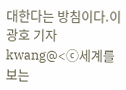대한다는 방침이다.이광호 기자 kwang@<ⓒ세계를 보는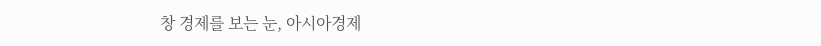창 경제를 보는 눈, 아시아경제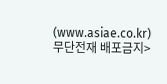(www.asiae.co.kr) 무단전재 배포금지>